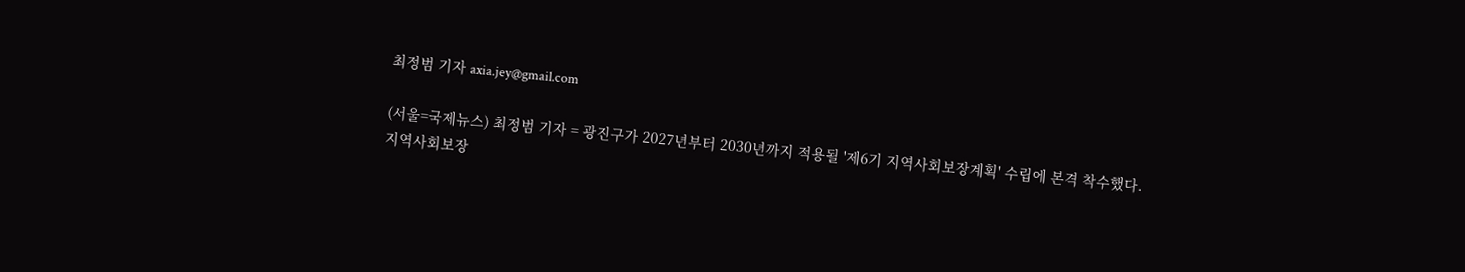최정범 기자 axia.jey@gmail.com

(서울=국제뉴스) 최정범 기자 = 광진구가 2027년부터 2030년까지 적용될 '제6기 지역사회보장계획' 수립에 본격 착수했다.
지역사회보장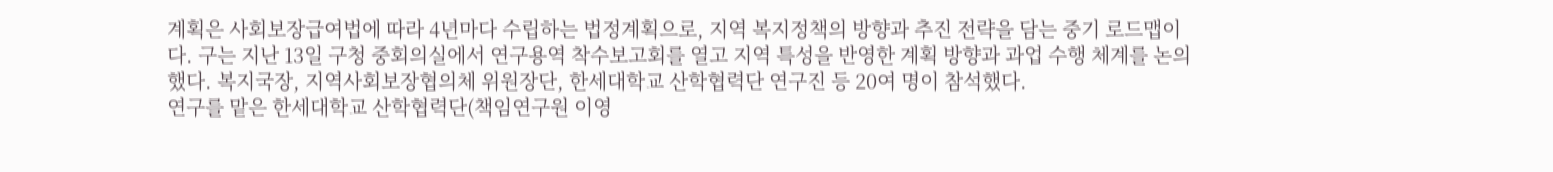계획은 사회보장급여법에 따라 4년마다 수립하는 법정계획으로, 지역 복지정책의 방향과 추진 전략을 담는 중기 로드맵이다. 구는 지난 13일 구청 중회의실에서 연구용역 착수보고회를 열고 지역 특성을 반영한 계획 방향과 과업 수행 체계를 논의했다. 복지국장, 지역사회보장협의체 위원장단, 한세대학교 산학협력단 연구진 등 20여 명이 참석했다.
연구를 맡은 한세대학교 산학협력단(책임연구원 이영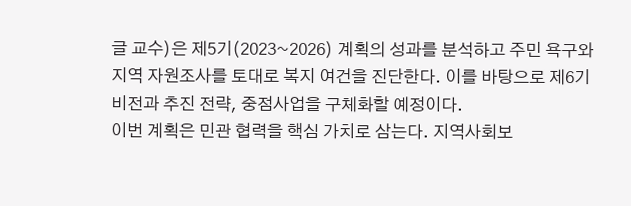글 교수)은 제5기(2023~2026) 계획의 성과를 분석하고 주민 욕구와 지역 자원조사를 토대로 복지 여건을 진단한다. 이를 바탕으로 제6기 비전과 추진 전략, 중점사업을 구체화할 예정이다.
이번 계획은 민관 협력을 핵심 가치로 삼는다. 지역사회보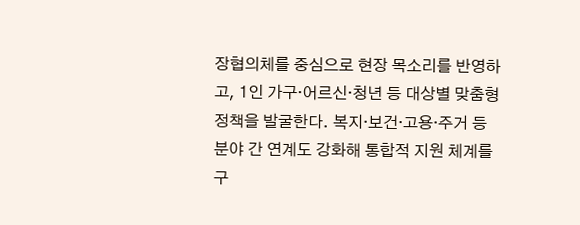장협의체를 중심으로 현장 목소리를 반영하고, 1인 가구·어르신·청년 등 대상별 맞춤형 정책을 발굴한다. 복지·보건·고용·주거 등 분야 간 연계도 강화해 통합적 지원 체계를 구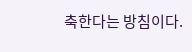축한다는 방침이다.